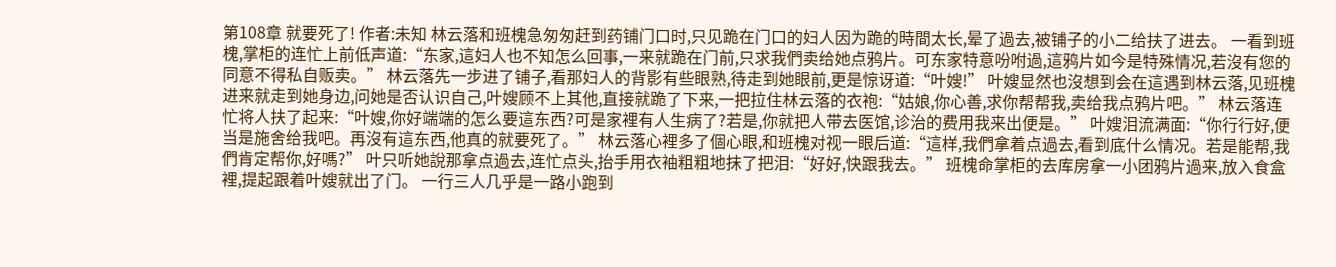第108章 就要死了! 作者:未知 林云落和班槐急匆匆赶到药铺门口时,只见跪在门口的妇人因为跪的時間太长,晕了過去,被铺子的小二给扶了进去。 一看到班槐,掌柜的连忙上前低声道:“东家,這妇人也不知怎么回事,一来就跪在门前,只求我們卖给她点鸦片。可东家特意吩咐過,這鸦片如今是特殊情况,若沒有您的同意不得私自贩卖。” 林云落先一步进了铺子,看那妇人的背影有些眼熟,待走到她眼前,更是惊讶道:“叶嫂!” 叶嫂显然也沒想到会在這遇到林云落,见班槐进来就走到她身边,问她是否认识自己,叶嫂顾不上其他,直接就跪了下来,一把拉住林云落的衣袍:“姑娘,你心善,求你帮帮我,卖给我点鸦片吧。” 林云落连忙将人扶了起来:“叶嫂,你好端端的怎么要這东西?可是家裡有人生病了?若是,你就把人带去医馆,诊治的费用我来出便是。” 叶嫂泪流满面:“你行行好,便当是施舍给我吧。再沒有這东西,他真的就要死了。” 林云落心裡多了個心眼,和班槐对视一眼后道:“這样,我們拿着点過去,看到底什么情况。若是能帮,我們肯定帮你,好嗎?” 叶只听她說那拿点過去,连忙点头,抬手用衣袖粗粗地抹了把泪:“好好,快跟我去。” 班槐命掌柜的去库房拿一小团鸦片過来,放入食盒裡,提起跟着叶嫂就出了门。 一行三人几乎是一路小跑到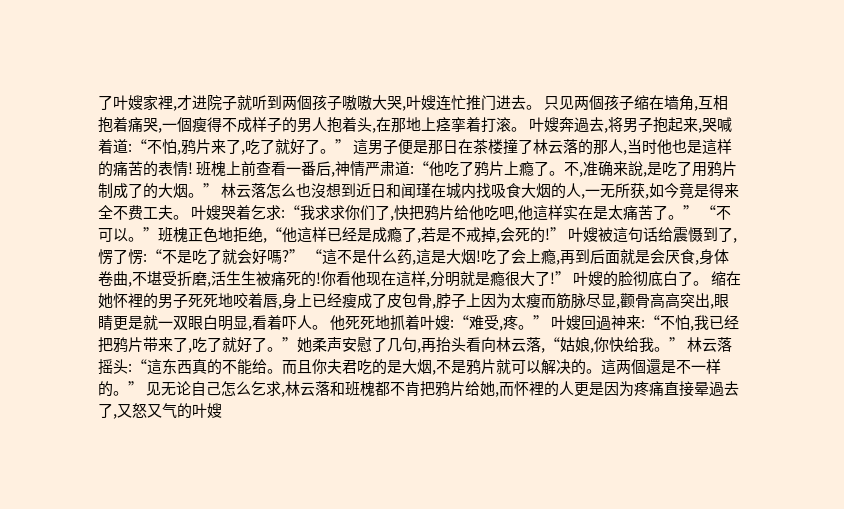了叶嫂家裡,才进院子就听到两個孩子嗷嗷大哭,叶嫂连忙推门进去。 只见两個孩子缩在墙角,互相抱着痛哭,一個瘦得不成样子的男人抱着头,在那地上痉挛着打滚。 叶嫂奔過去,将男子抱起来,哭喊着道:“不怕,鸦片来了,吃了就好了。” 這男子便是那日在茶楼撞了林云落的那人,当时他也是這样的痛苦的表情! 班槐上前查看一番后,神情严肃道:“他吃了鸦片上瘾了。不,准确来說,是吃了用鸦片制成了的大烟。” 林云落怎么也沒想到近日和闻瑾在城内找吸食大烟的人,一无所获,如今竟是得来全不费工夫。 叶嫂哭着乞求:“我求求你们了,快把鸦片给他吃吧,他這样实在是太痛苦了。” “不可以。”班槐正色地拒绝,“他這样已经是成瘾了,若是不戒掉,会死的!” 叶嫂被這句话给震慑到了,愣了愣:“不是吃了就会好嗎?” “這不是什么药,這是大烟!吃了会上瘾,再到后面就是会厌食,身体卷曲,不堪受折磨,活生生被痛死的!你看他现在這样,分明就是瘾很大了!” 叶嫂的脸彻底白了。 缩在她怀裡的男子死死地咬着唇,身上已经瘦成了皮包骨,脖子上因为太瘦而筋脉尽显,颧骨高高突出,眼睛更是就一双眼白明显,看着吓人。 他死死地抓着叶嫂:“难受,疼。” 叶嫂回過神来:“不怕,我已经把鸦片带来了,吃了就好了。”她柔声安慰了几句,再抬头看向林云落,“姑娘,你快给我。” 林云落摇头:“這东西真的不能给。而且你夫君吃的是大烟,不是鸦片就可以解决的。這两個還是不一样的。” 见无论自己怎么乞求,林云落和班槐都不肯把鸦片给她,而怀裡的人更是因为疼痛直接晕過去了,又怒又气的叶嫂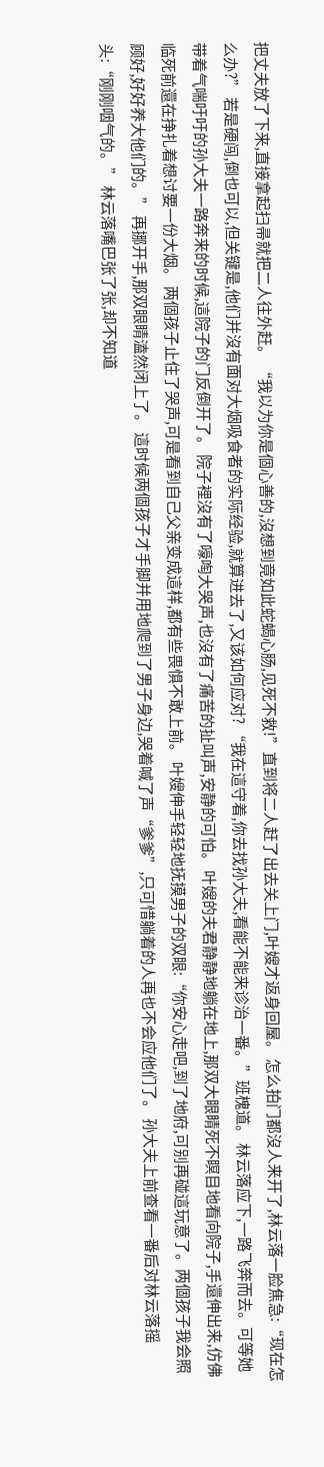把丈夫放了下来,直接拿起扫帚就把二人往外赶。 “我以为你是個心善的,沒想到竟如此蛇蝎心肠,见死不救!”直到将二人赶了出去关上门,叶嫂才返身回屋。 怎么拍门都沒人来开了,林云落一脸焦急:“现在怎么办?” 若是硬闯,倒也可以,但关键是,他们并沒有面对大烟吸食者的实际经验,就算进去了,又该如何应对? “我在這守着,你去找孙大夫,看能不能来诊治一番。”班槐道。 林云落应下,一路飞奔而去。可等她带着气喘吁吁的孙大夫一路奔来的时候,這院子的门反倒开了。 院子裡沒有了嚎啕大哭声,也沒有了痛苦的扯叫声,安静的可怕。 叶嫂的夫君静静地躺在地上,那双大眼睛死不瞑目地看向院子,手還伸出来,仿佛临死前還在挣扎着想讨要一份大烟。 两個孩子止住了哭声,可是看到自己父亲变成這样,都有些畏惧不敢上前。 叶嫂伸手轻轻地抚摸男子的双眼:“你安心走吧,到了地府,可别再碰這玩意了。两個孩子我会照顾好,好好养大他们的。” 再挪开手,那双眼睛溘然闭上了。 這时候两個孩子才手脚并用地爬到了男子身边,哭着喊了声“爹爹”,只可惜躺着的人再也不会应他们了。 孙大夫上前查看一番后对林云落摇头:“刚刚咽气的。” 林云落嘴巴张了张,却不知道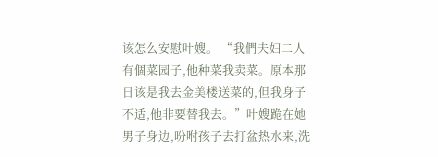该怎么安慰叶嫂。 “我們夫妇二人有個菜园子,他种菜我卖菜。原本那日该是我去金美楼送菜的,但我身子不适,他非要替我去。”叶嫂跪在她男子身边,吩咐孩子去打盆热水来,洗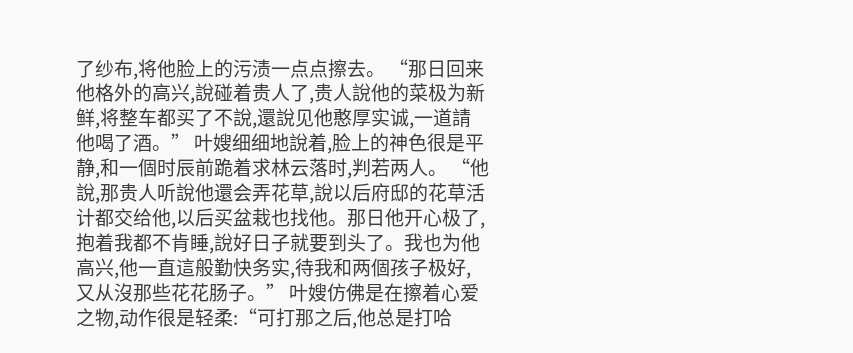了纱布,将他脸上的污渍一点点擦去。 “那日回来他格外的高兴,說碰着贵人了,贵人說他的菜极为新鲜,将整车都买了不說,還說见他憨厚实诚,一道請他喝了酒。” 叶嫂细细地說着,脸上的神色很是平静,和一個时辰前跪着求林云落时,判若两人。 “他說,那贵人听說他還会弄花草,說以后府邸的花草活计都交给他,以后买盆栽也找他。那日他开心极了,抱着我都不肯睡,說好日子就要到头了。我也为他高兴,他一直這般勤快务实,待我和两個孩子极好,又从沒那些花花肠子。” 叶嫂仿佛是在擦着心爱之物,动作很是轻柔:“可打那之后,他总是打哈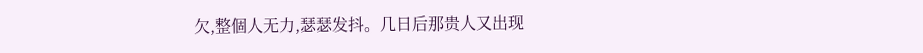欠,整個人无力,瑟瑟发抖。几日后那贵人又出现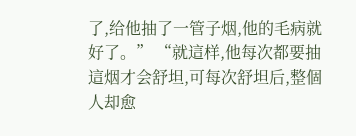了,给他抽了一管子烟,他的毛病就好了。” “就這样,他每次都要抽這烟才会舒坦,可每次舒坦后,整個人却愈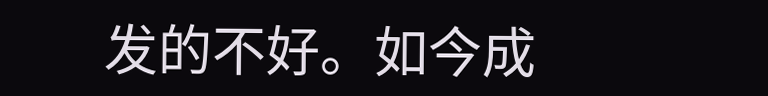发的不好。如今成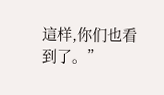這样,你们也看到了。”